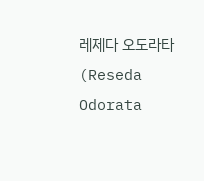레제다 오도라타(Reseda Odorata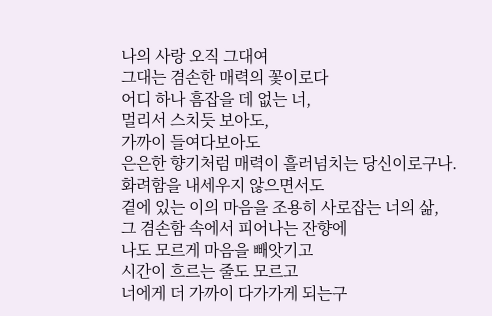나의 사랑 오직 그대여
그대는 겸손한 매력의 꽃이로다
어디 하나 흠잡을 데 없는 너,
멀리서 스치듯 보아도,
가까이 들여다보아도
은은한 향기처럼 매력이 흘러넘치는 당신이로구나.
화려함을 내세우지 않으면서도
곁에 있는 이의 마음을 조용히 사로잡는 너의 삶,
그 겸손함 속에서 피어나는 잔향에
나도 모르게 마음을 빼앗기고
시간이 흐르는 줄도 모르고
너에게 더 가까이 다가가게 되는구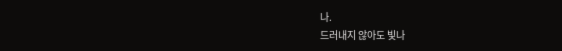나.
드러내지 않아도 빛나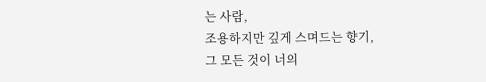는 사람,
조용하지만 깊게 스며드는 향기,
그 모든 것이 너의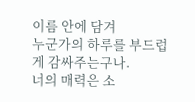이름 안에 담겨
누군가의 하루를 부드럽게 감싸주는구나.
너의 매력은 소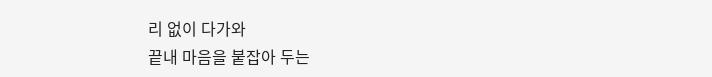리 없이 다가와
끝내 마음을 붙잡아 두는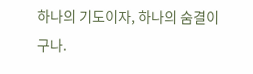하나의 기도이자, 하나의 숨결이구나.